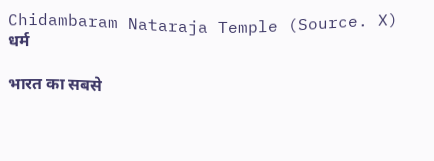Chidambaram Nataraja Temple (Source. X)
धर्म

भारत का सबसे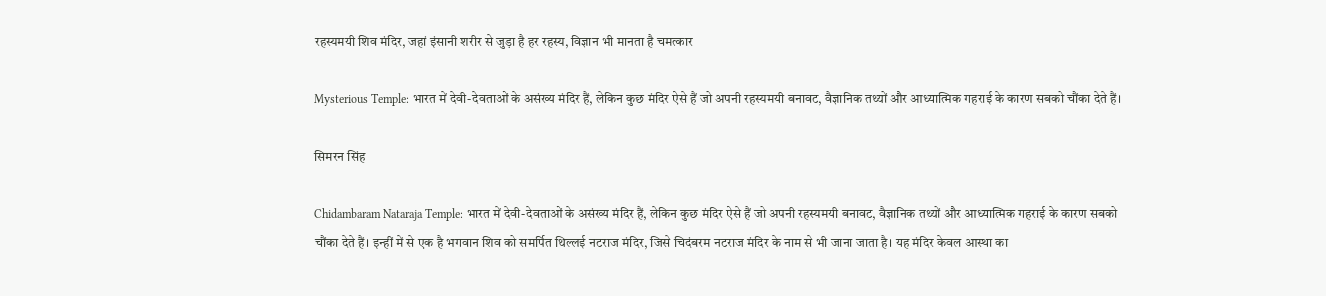रहस्यमयी शिव मंदिर, जहां इंसानी शरीर से जुड़ा है हर रहस्य, विज्ञान भी मानता है चमत्कार

Mysterious Temple: भारत में देवी-देवताओं के असंख्य मंदिर हैं, लेकिन कुछ मंदिर ऐसे हैं जो अपनी रहस्यमयी बनावट, वैज्ञानिक तथ्यों और आध्यात्मिक गहराई के कारण सबको चौंका देते हैं।

सिमरन सिंह

Chidambaram Nataraja Temple: भारत में देवी-देवताओं के असंख्य मंदिर हैं, लेकिन कुछ मंदिर ऐसे हैं जो अपनी रहस्यमयी बनावट, वैज्ञानिक तथ्यों और आध्यात्मिक गहराई के कारण सबको चौंका देते हैं। इन्हीं में से एक है भगवान शिव को समर्पित थिल्लई नटराज मंदिर, जिसे चिदंबरम नटराज मंदिर के नाम से भी जाना जाता है। यह मंदिर केवल आस्था का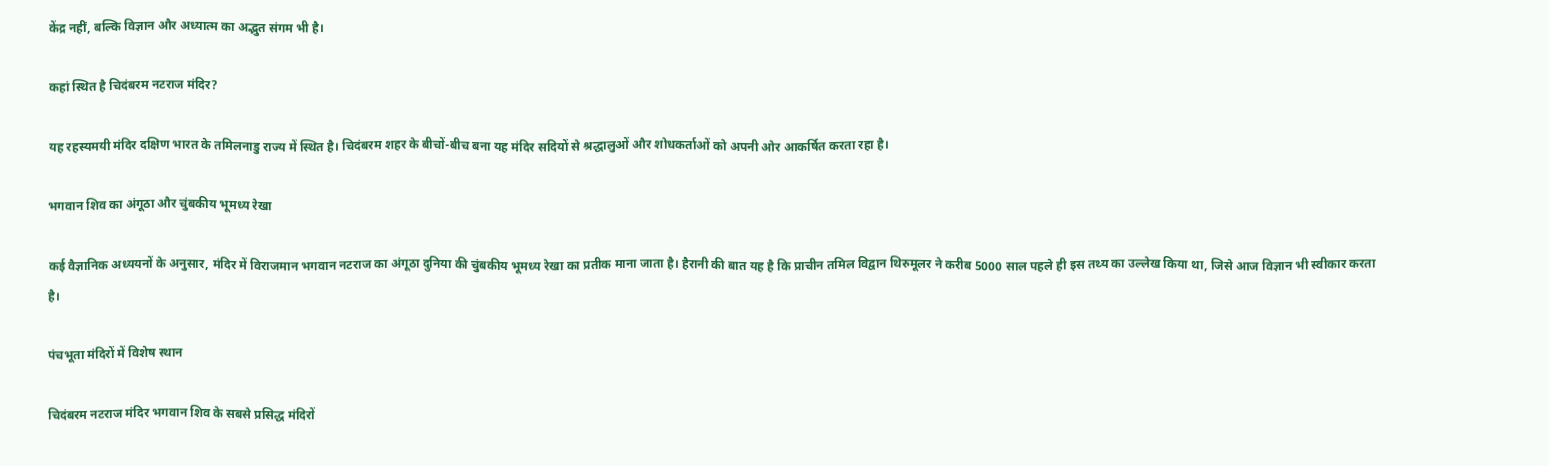केंद्र नहीं, बल्कि विज्ञान और अध्यात्म का अद्भुत संगम भी है।

कहां स्थित है चिदंबरम नटराज मंदिर?

यह रहस्यमयी मंदिर दक्षिण भारत के तमिलनाडु राज्य में स्थित है। चिदंबरम शहर के बीचों-बीच बना यह मंदिर सदियों से श्रद्धालुओं और शोधकर्ताओं को अपनी ओर आकर्षित करता रहा है।

भगवान शिव का अंगूठा और चुंबकीय भूमध्य रेखा

कई वैज्ञानिक अध्ययनों के अनुसार, मंदिर में विराजमान भगवान नटराज का अंगूठा दुनिया की चुंबकीय भूमध्य रेखा का प्रतीक माना जाता है। हैरानी की बात यह है कि प्राचीन तमिल विद्वान थिरुमूलर ने करीब 5000 साल पहले ही इस तथ्य का उल्लेख किया था, जिसे आज विज्ञान भी स्वीकार करता है।

पंचभूता मंदिरों में विशेष स्थान

चिदंबरम नटराज मंदिर भगवान शिव के सबसे प्रसिद्ध मंदिरों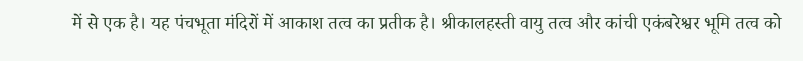में से एक है। यह पंचभूता मंदिरों में आकाश तत्व का प्रतीक है। श्रीकालहस्ती वायु तत्व और कांची एकंबरेश्वर भूमि तत्व को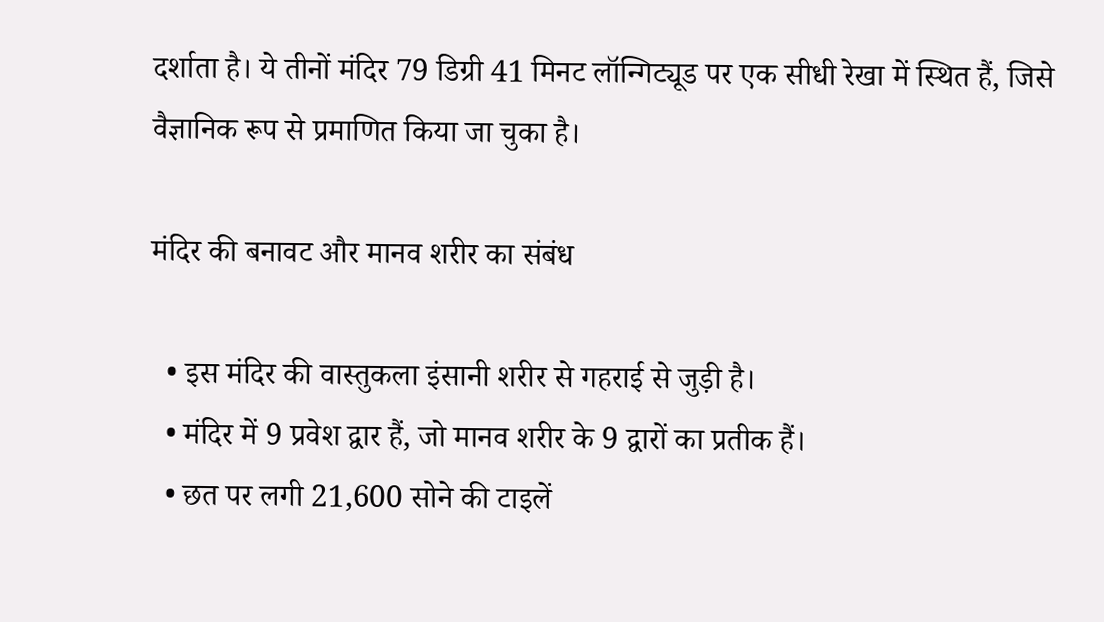दर्शाता है। ये तीनों मंदिर 79 डिग्री 41 मिनट लॉन्गिट्यूड पर एक सीधी रेखा में स्थित हैं, जिसे वैज्ञानिक रूप से प्रमाणित किया जा चुका है।

मंदिर की बनावट और मानव शरीर का संबंध

  • इस मंदिर की वास्तुकला इंसानी शरीर से गहराई से जुड़ी है।
  • मंदिर में 9 प्रवेश द्वार हैं, जो मानव शरीर के 9 द्वारों का प्रतीक हैं।
  • छत पर लगी 21,600 सोने की टाइलें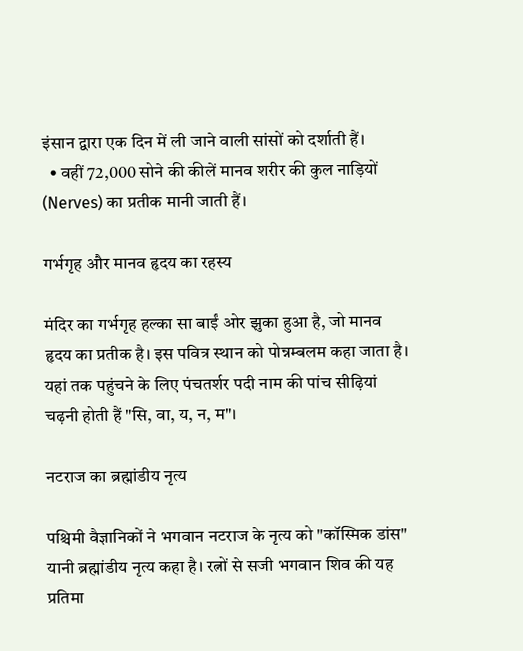इंसान द्वारा एक दिन में ली जाने वाली सांसों को दर्शाती हैं।
  • वहीं 72,000 सोने की कीलें मानव शरीर की कुल नाड़ियों (Nerves) का प्रतीक मानी जाती हैं।

गर्भगृह और मानव हृदय का रहस्य

मंदिर का गर्भगृह हल्का सा बाईं ओर झुका हुआ है, जो मानव हृदय का प्रतीक है। इस पवित्र स्थान को पोन्नम्बलम कहा जाता है। यहां तक पहुंचने के लिए पंचतर्शर पदी नाम की पांच सीढ़ियां चढ़नी होती हैं "सि, वा, य, न, म"।

नटराज का ब्रह्मांडीय नृत्य

पश्चिमी वैज्ञानिकों ने भगवान नटराज के नृत्य को "कॉस्मिक डांस" यानी ब्रह्मांडीय नृत्य कहा है। रत्नों से सजी भगवान शिव की यह प्रतिमा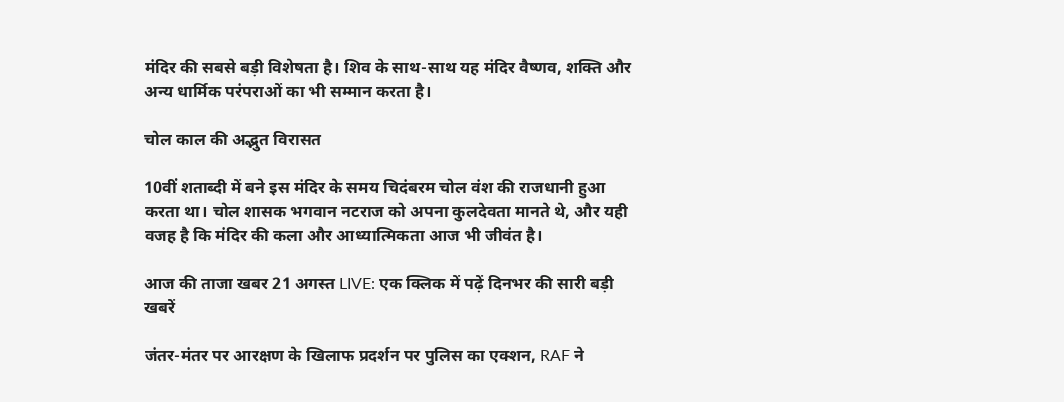मंदिर की सबसे बड़ी विशेषता है। शिव के साथ-साथ यह मंदिर वैष्णव, शक्ति और अन्य धार्मिक परंपराओं का भी सम्मान करता है।

चोल काल की अद्भुत विरासत

10वीं शताब्दी में बने इस मंदिर के समय चिदंबरम चोल वंश की राजधानी हुआ करता था। चोल शासक भगवान नटराज को अपना कुलदेवता मानते थे, और यही वजह है कि मंदिर की कला और आध्यात्मिकता आज भी जीवंत है।

आज की ताजा खबर 21 अगस्त LIVE: एक क्लिक में पढ़ें दिनभर की सारी बड़ी खबरें

जंतर-मंतर पर आरक्षण के खिलाफ प्रदर्शन पर पुलिस का एक्शन, RAF ने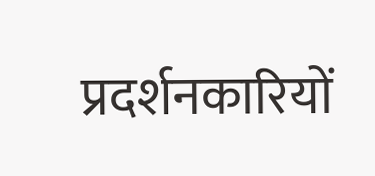प्रदर्शनकारियों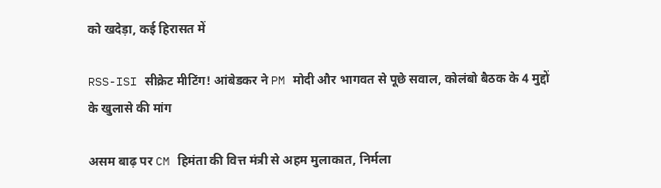को खदेड़ा, कई हिरासत में

RSS-ISI सीक्रेट मीटिंग! आंबेडकर ने PM मोदी और भागवत से पूछे सवाल, कोलंबो बैठक के 4 मुद्दों के खुलासे की मांग

असम बाढ़ पर CM हिमंता की वित्त मंत्री से अहम मुलाकात, निर्मला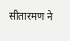सीतारमण ने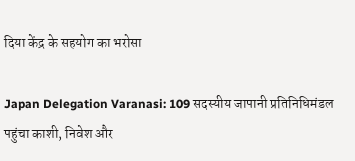दिया केंद्र के सहयोग का भरोसा

Japan Delegation Varanasi: 109 सदस्यीय जापानी प्रतिनिधिमंडल पहुंचा काशी, निवेश और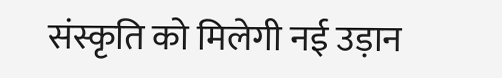संस्कृति को मिलेगी नई उड़ान